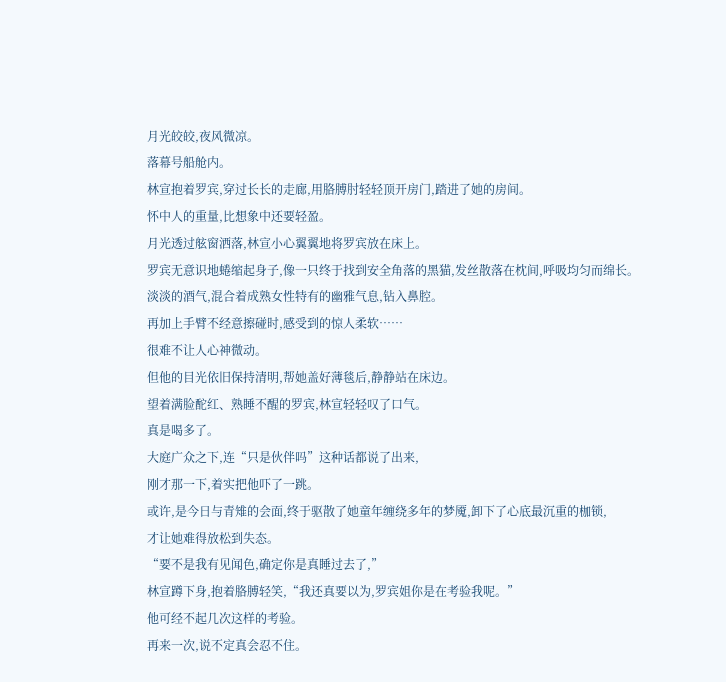月光皎皎,夜风微凉。
落幕号船舱内。
林宣抱着罗宾,穿过长长的走廊,用胳膊肘轻轻顶开房门,踏进了她的房间。
怀中人的重量,比想象中还要轻盈。
月光透过舷窗洒落,林宣小心翼翼地将罗宾放在床上。
罗宾无意识地蜷缩起身子,像一只终于找到安全角落的黑猫,发丝散落在枕间,呼吸均匀而绵长。
淡淡的酒气,混合着成熟女性特有的幽雅气息,钻入鼻腔。
再加上手臂不经意擦碰时,感受到的惊人柔软……
很难不让人心神微动。
但他的目光依旧保持清明,帮她盖好薄毯后,静静站在床边。
望着满脸酡红、熟睡不醒的罗宾,林宣轻轻叹了口气。
真是喝多了。
大庭广众之下,连“只是伙伴吗”这种话都说了出来,
刚才那一下,着实把他吓了一跳。
或许,是今日与青雉的会面,终于驱散了她童年缠绕多年的梦魇,卸下了心底最沉重的枷锁,
才让她难得放松到失态。
“要不是我有见闻色,确定你是真睡过去了,”
林宣蹲下身,抱着胳膊轻笑,“我还真要以为,罗宾姐你是在考验我呢。”
他可经不起几次这样的考验。
再来一次,说不定真会忍不住。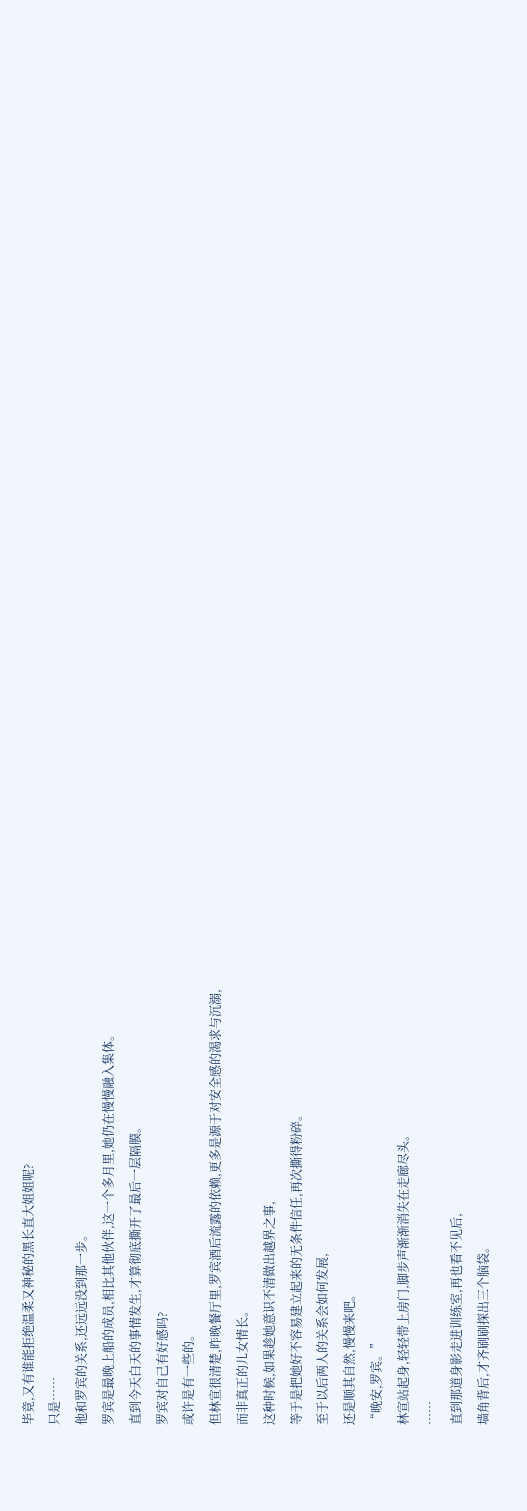毕竟,又有谁能拒绝温柔又神秘的黑长直大姐姐呢?
只是……
他和罗宾的关系,还远远没到那一步。
罗宾是最晚上船的成员,相比其他伙伴,这一个多月里,她仍在慢慢融入集体。
直到今天白天的事情发生,才算彻底撕开了最后一层隔膜。
罗宾对自己有好感吗?
或许是有一些的。
但林宣很清楚,昨晚餐厅里,罗宾酒后流露的依赖,更多是源于对安全感的渴求与沉溺,
而非真正的儿女情长。
这种时候,如果趁她意识不清做出越界之事,
等于是把她好不容易建立起来的无条件信任,再次撕得粉碎。
至于以后两人的关系会如何发展,
还是顺其自然,慢慢来吧。
“晚安,罗宾。”
林宣站起身,轻轻带上房门,脚步声渐渐消失在走廊尽头。
……
直到那道身影走进训练室,再也看不见后,
墙角背后,才齐刷刷探出三个脑袋。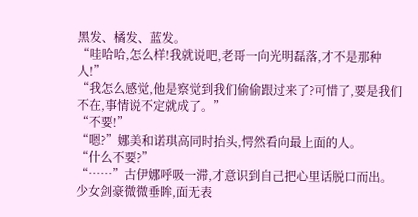黑发、橘发、蓝发。
“哇哈哈,怎么样!我就说吧,老哥一向光明磊落,才不是那种人!”
“我怎么感觉,他是察觉到我们偷偷跟过来了?可惜了,要是我们不在,事情说不定就成了。”
“不要!”
“嗯?”娜美和诺琪高同时抬头,愕然看向最上面的人。
“什么不要?”
“……”古伊娜呼吸一滞,才意识到自己把心里话脱口而出。
少女剑豪微微垂眸,面无表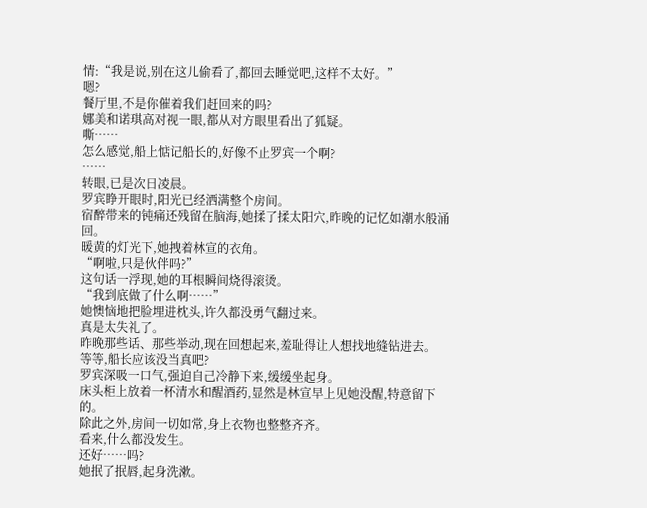情:“我是说,别在这儿偷看了,都回去睡觉吧,这样不太好。”
嗯?
餐厅里,不是你催着我们赶回来的吗?
娜美和诺琪高对视一眼,都从对方眼里看出了狐疑。
嘶……
怎么感觉,船上惦记船长的,好像不止罗宾一个啊?
……
转眼,已是次日凌晨。
罗宾睁开眼时,阳光已经洒满整个房间。
宿醉带来的钝痛还残留在脑海,她揉了揉太阳穴,昨晚的记忆如潮水般涌回。
暖黄的灯光下,她拽着林宣的衣角。
“啊啦,只是伙伴吗?”
这句话一浮现,她的耳根瞬间烧得滚烫。
“我到底做了什么啊……”
她懊恼地把脸埋进枕头,许久都没勇气翻过来。
真是太失礼了。
昨晚那些话、那些举动,现在回想起来,羞耻得让人想找地缝钻进去。
等等,船长应该没当真吧?
罗宾深吸一口气,强迫自己冷静下来,缓缓坐起身。
床头柜上放着一杯清水和醒酒药,显然是林宣早上见她没醒,特意留下的。
除此之外,房间一切如常,身上衣物也整整齐齐。
看来,什么都没发生。
还好……吗?
她抿了抿唇,起身洗漱。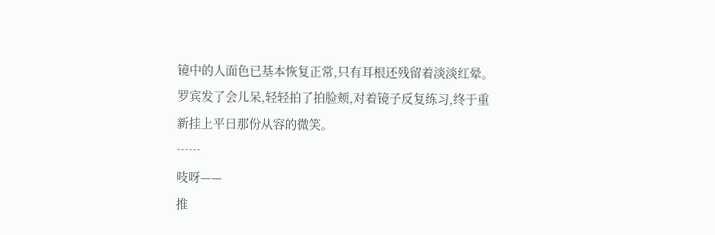镜中的人面色已基本恢复正常,只有耳根还残留着淡淡红晕。
罗宾发了会儿呆,轻轻拍了拍脸颊,对着镜子反复练习,终于重新挂上平日那份从容的微笑。
……
吱呀——
推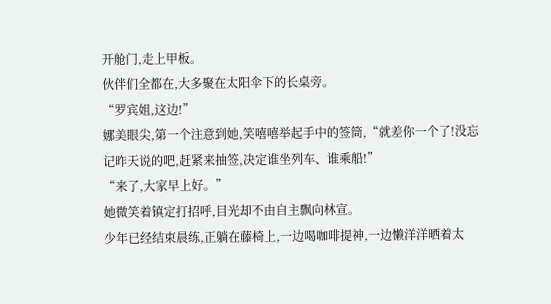开舱门,走上甲板。
伙伴们全都在,大多聚在太阳伞下的长桌旁。
“罗宾姐,这边!”
娜美眼尖,第一个注意到她,笑嘻嘻举起手中的签筒,“就差你一个了!没忘记昨天说的吧,赶紧来抽签,决定谁坐列车、谁乘船!”
“来了,大家早上好。”
她微笑着镇定打招呼,目光却不由自主飘向林宣。
少年已经结束晨练,正躺在藤椅上,一边喝咖啡提神,一边懒洋洋晒着太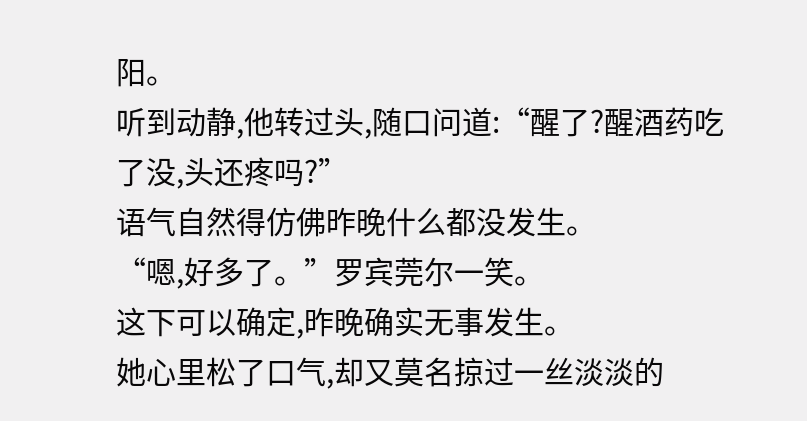阳。
听到动静,他转过头,随口问道:“醒了?醒酒药吃了没,头还疼吗?”
语气自然得仿佛昨晚什么都没发生。
“嗯,好多了。”罗宾莞尔一笑。
这下可以确定,昨晚确实无事发生。
她心里松了口气,却又莫名掠过一丝淡淡的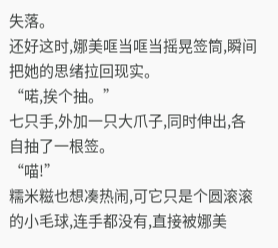失落。
还好这时,娜美哐当哐当摇晃签筒,瞬间把她的思绪拉回现实。
“喏,挨个抽。”
七只手,外加一只大爪子,同时伸出,各自抽了一根签。
“喵!”
糯米糍也想凑热闹,可它只是个圆滚滚的小毛球,连手都没有,直接被娜美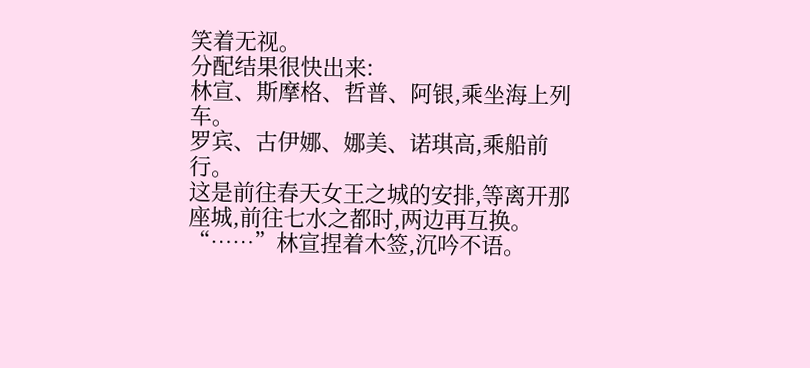笑着无视。
分配结果很快出来:
林宣、斯摩格、哲普、阿银,乘坐海上列车。
罗宾、古伊娜、娜美、诺琪高,乘船前行。
这是前往春天女王之城的安排,等离开那座城,前往七水之都时,两边再互换。
“……”林宣捏着木签,沉吟不语。